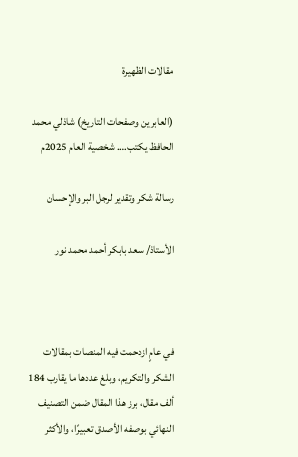مقالات الظهيرة

(العابرين وصفحات التاريخ) شاذلي محمد الحافظ يكتب…. شخصية العام 2025م

رسالة شكر وتقدير لرجل البر والإحسان

الأستاذ/ سعد بابكر أحمد محمد نور



في عامٍ ازدحمت فيه المنصات بمقالات الشكر والتكريم، وبلغ عددها ما يقارب 184 ألف مقال، برز هذا المقال ضمن التصنيف النهائي بوصفه الأصدق تعبيرًا، والأكثر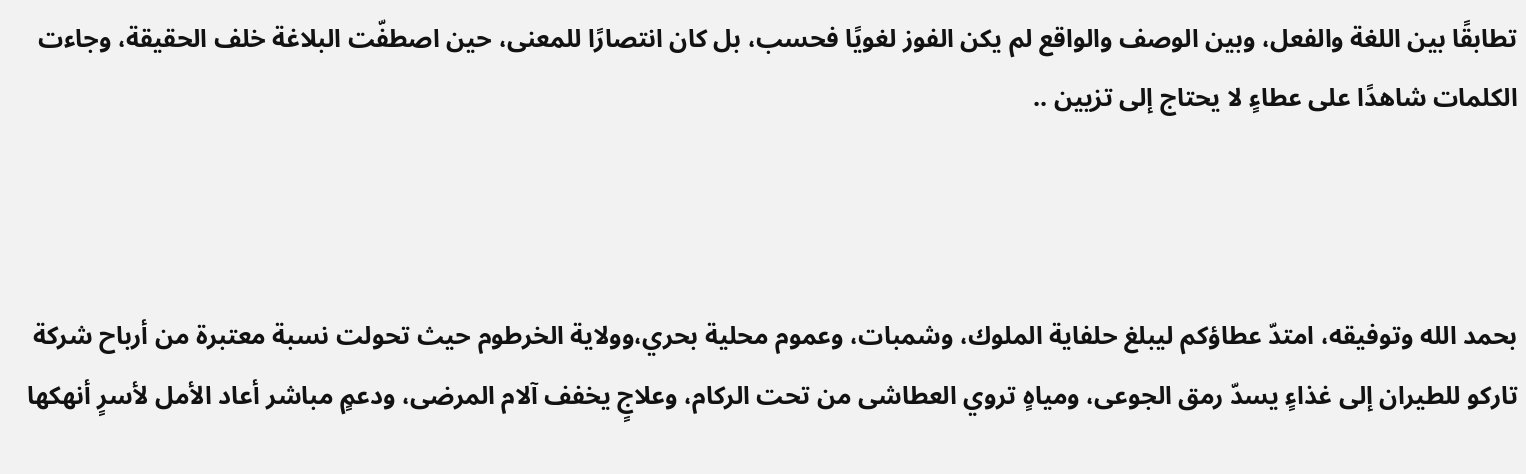تطابقًا بين اللغة والفعل، وبين الوصف والواقع لم يكن الفوز لغويًا فحسب، بل كان انتصارًا للمعنى، حين اصطفّت البلاغة خلف الحقيقة، وجاءت الكلمات شاهدًا على عطاءٍ لا يحتاج إلى تزيين ..



بحمد الله وتوفيقه، امتدّ عطاؤكم ليبلغ حلفاية الملوك، وشمبات، وعموم محلية بحري،وولاية الخرطوم حيث تحولت نسبة معتبرة من أرباح شركة تاركو للطيران إلى غذاءٍ يسدّ رمق الجوعى، ومياهٍ تروي العطاشى من تحت الركام، وعلاجٍ يخفف آلام المرضى، ودعمٍ مباشر أعاد الأمل لأسرٍ أنهكها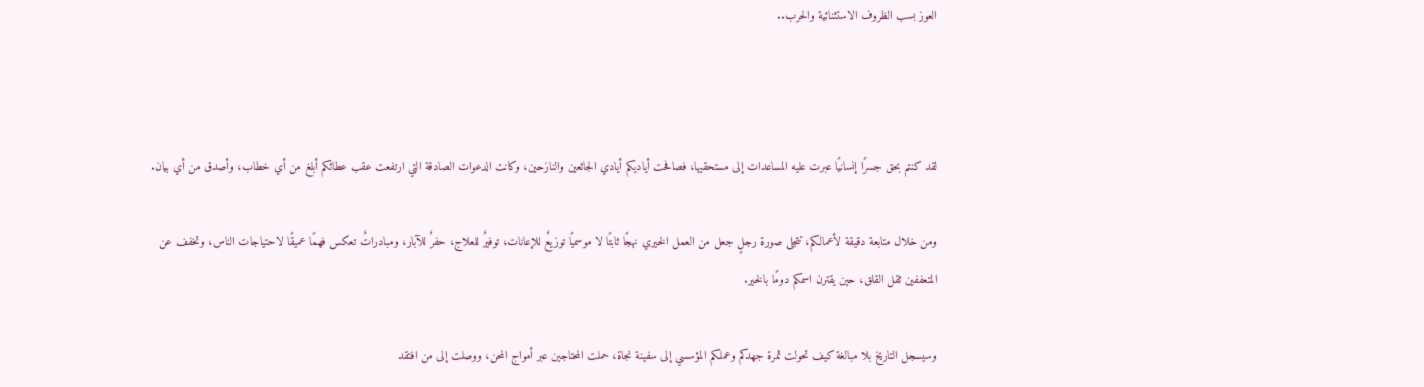العوز بسب الظروف الاستثنائية والحرب..



لقد كنتم بحق جسرًا إنسانيًا عبرت عليه المساعدات إلى مستحقيها، فصافحت أياديكم أيادي الجائعين والنازحين، وكانت الدعوات الصادقة التي ارتفعت عقب عطائكم أبلغ من أي خطاب، وأصدق من أي بيان.

ومن خلال متابعة دقيقة لأعمالكم، تتجلى صورة رجلٍ جعل من العمل الخيري نهجًا ثابتًا لا موسميًا توزيعٌ للإعانات، توفيرٌ للعلاج، حفرٌ للآبار، ومبادراتٌ تعكس فهمًا عميقًا لاحتياجات الناس، وتخفف عن المتعففين ثقل القلق، حين يقترن اسمكم دومًا بالخير.

وسيسجل التاريخ بلا مبالغة كيف تحولت ثمرة جهدكم وعملكم المؤسسي إلى سفينة نجاة، حملت المحتاجين عبر أمواج المحن، ووصلت إلى من افتقد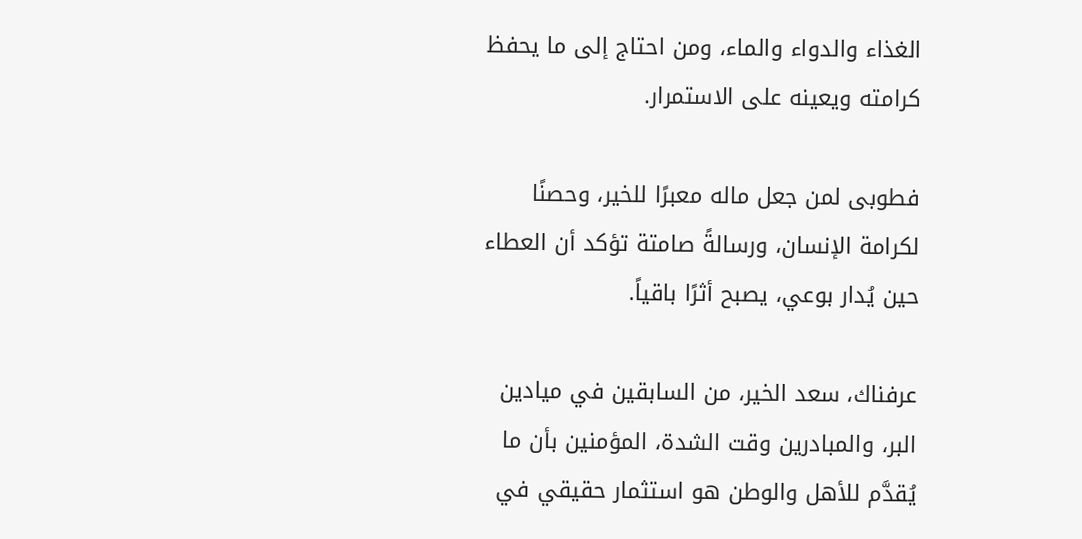الغذاء والدواء والماء، ومن احتاج إلى ما يحفظ كرامته ويعينه على الاستمرار.

فطوبى لمن جعل ماله معبرًا للخير، وحصنًا لكرامة الإنسان، ورسالةً صامتة تؤكد أن العطاء حين يُدار بوعي، يصبح أثرًا باقياً.

عرفناك، سعد الخير، من السابقين في ميادين البر، والمبادرين وقت الشدة، المؤمنين بأن ما يُقدَّم للأهل والوطن هو استثمار حقيقي في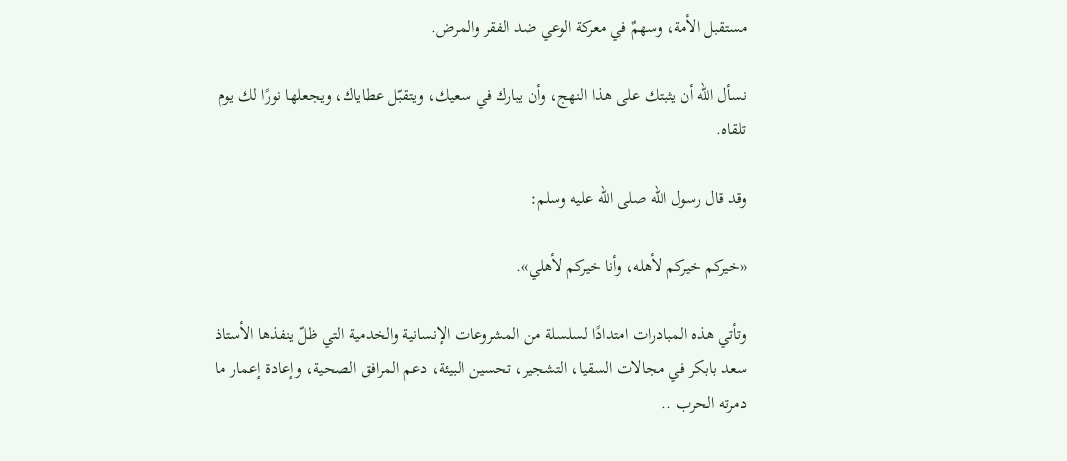مستقبل الأمة، وسهمٌ في معركة الوعي ضد الفقر والمرض.

نسأل الله أن يثبتك على هذا النهج، وأن يبارك في سعيك، ويتقبّل عطاياك، ويجعلها نورًا لك يوم تلقاه.

وقد قال رسول الله صلى الله عليه وسلم:

«خيركم خيركم لأهله، وأنا خيركم لأهلي».

وتأتي هذه المبادرات امتدادًا لسلسلة من المشروعات الإنسانية والخدمية التي ظلّ ينفذها الأستاذ سعد بابكر في مجالات السقيا، التشجير، تحسين البيئة، دعم المرافق الصحية، وإعادة إعمار ما دمرته الحرب ..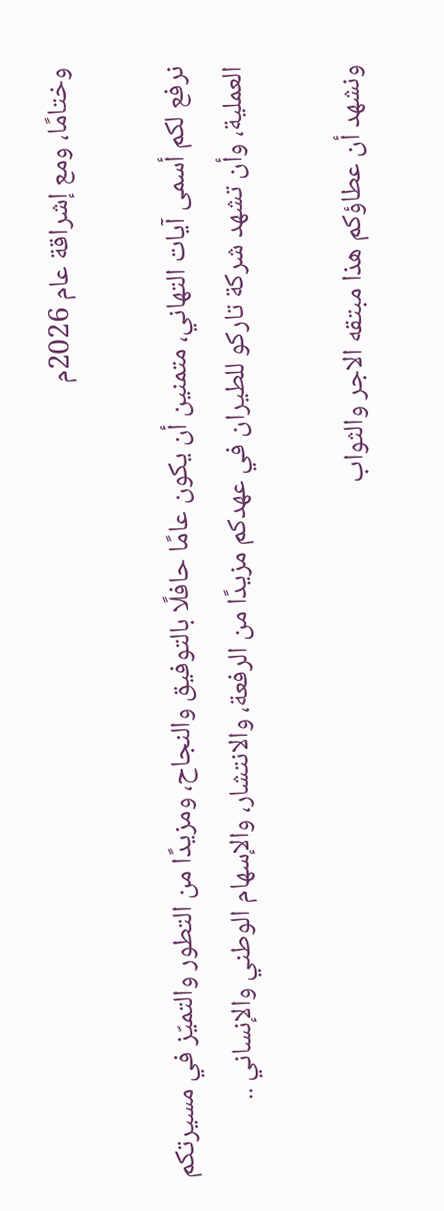وختامًا، ومع إشراقة عام 2026م

نرفع لكم أسمى آيات التهاني، متمنين أن يكون عامًا حافلًا بالتوفيق والنجاح، ومزيدًا من التطور والتميّز في مسيرتكم العملية، وأن تشهد شركة تاركو للطيران في عهدكم مزيدًا من الرفعة، والانتشار، والإسهام الوطني والإنساني ..

ونشهد أن عطاؤكم هذا مبتقه الاجر والثواب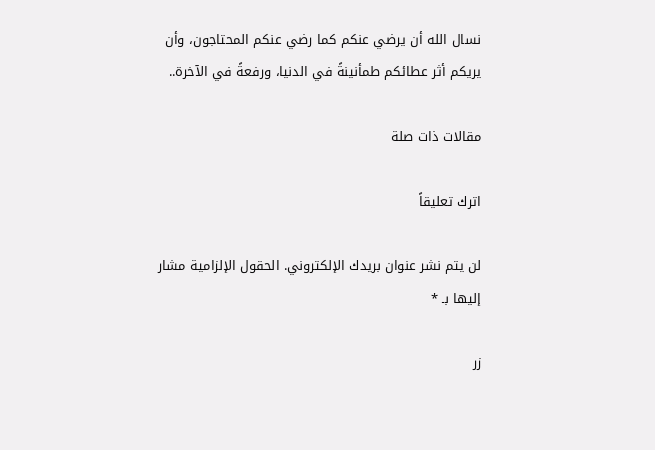نسال الله أن يرضي عنكم كما رضي عنكم المحتاجون، وأن يريكم أثر عطائكم طمأنينةً في الدنيا، ورفعةً في الآخرة..

مقالات ذات صلة

اترك تعليقاً

لن يتم نشر عنوان بريدك الإلكتروني. الحقول الإلزامية مشار إليها بـ *

زر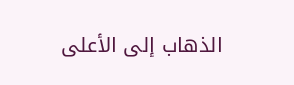الذهاب إلى الأعلى